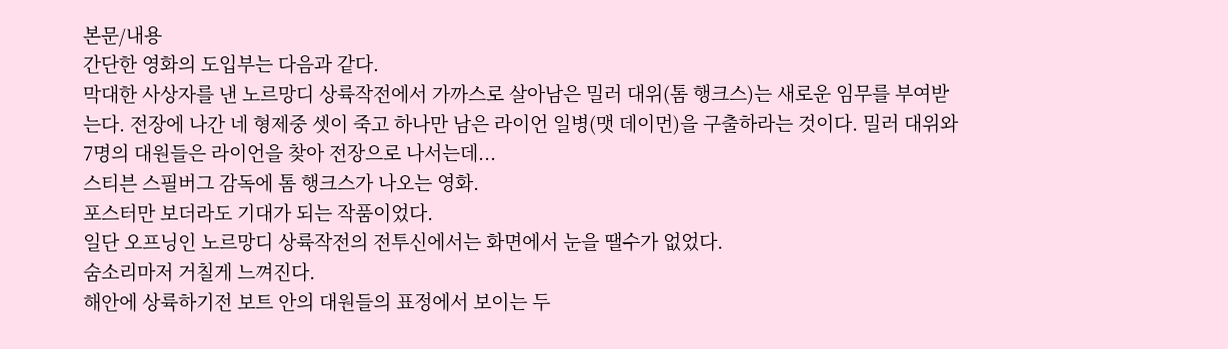본문/내용
간단한 영화의 도입부는 다음과 같다.
막대한 사상자를 낸 노르망디 상륙작전에서 가까스로 살아남은 밀러 대위(톰 행크스)는 새로운 임무를 부여받는다. 전장에 나간 네 형제중 셋이 죽고 하나만 남은 라이언 일병(맷 데이먼)을 구출하라는 것이다. 밀러 대위와 7명의 대원들은 라이언을 찾아 전장으로 나서는데...
스티븐 스필버그 감독에 톰 행크스가 나오는 영화.
포스터만 보더라도 기대가 되는 작품이었다.
일단 오프닝인 노르망디 상륙작전의 전투신에서는 화면에서 눈을 땔수가 없었다.
숨소리마저 거칠게 느껴진다.
해안에 상륙하기전 보트 안의 대원들의 표정에서 보이는 두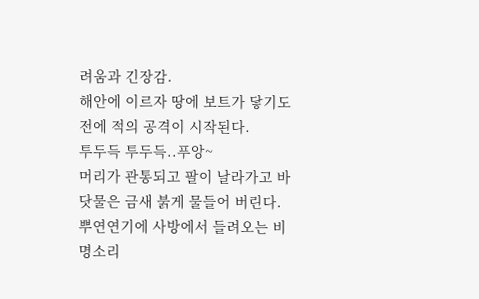려움과 긴장감.
해안에 이르자 땅에 보트가 닿기도 전에 적의 공격이 시작된다.
투두득 투두득..푸앙~
머리가 관통되고 팔이 날라가고 바닷물은 금새 붉게 물들어 버린다.
뿌연연기에 사방에서 들려오는 비명소리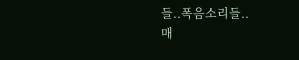들..폭음소리들..
매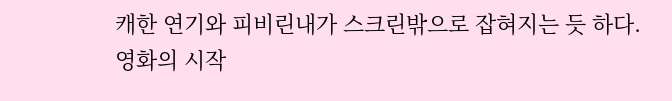캐한 연기와 피비린내가 스크린밖으로 잡혀지는 듯 하다.
영화의 시작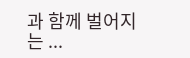과 함께 벌어지는 ...